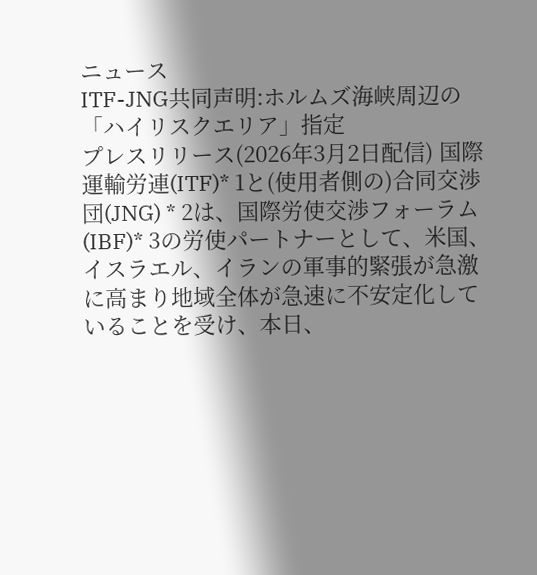ニュース
ITF-JNG共同声明:ホルムズ海峡周辺の「ハイリスクエリア」指定
プレスリリース(2026年3月2日配信) 国際運輸労連(ITF)* 1と(使用者側の)合同交渉団(JNG) * 2は、国際労使交渉フォーラム(IBF)* 3の労使パートナーとして、米国、イスラエル、イランの軍事的緊張が急激に高まり地域全体が急速に不安定化していることを受け、本日、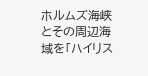ホルムズ海峡とその周辺海域を「ハイリス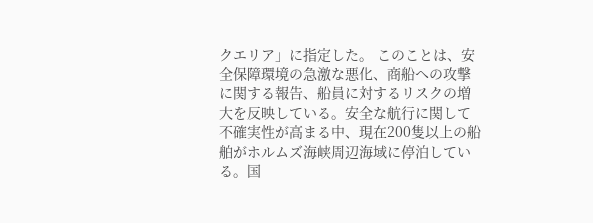クエリア」に指定した。 このことは、安全保障環境の急激な悪化、商船への攻撃に関する報告、船員に対するリスクの増大を反映している。安全な航行に関して不確実性が高まる中、現在200隻以上の船舶がホルムズ海峡周辺海域に停泊している。国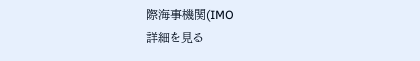際海事機関(IMO
詳細を見る